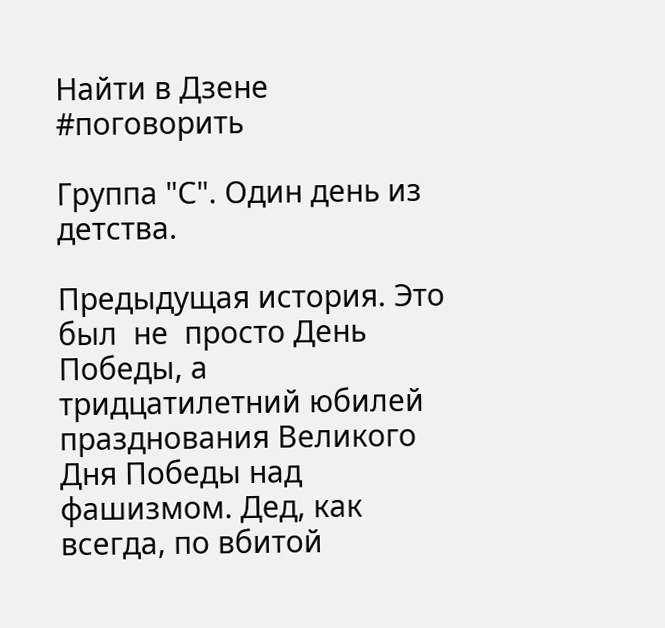Найти в Дзене
#поговорить

Группа "С". Один день из детства.

Предыдущая история. Это был  не  просто День Победы, а тридцатилетний юбилей празднования Великого Дня Победы над фашизмом. Дед, как всегда, по вбитой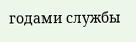годами службы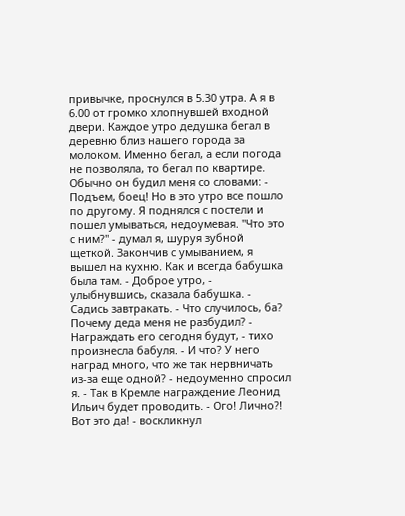привычке, проснулся в 5.30 утра. А я в 6.00 от громко хлопнувшей входной двери. Каждое утро дедушка бегал в деревню близ нашего города за молоком. Именно бегал, а если погода не позволяла, то бегал по квартире. Обычно он будил меня со словами: - Подъем, боец! Но в это утро все пошло по другому. Я поднялся с постели и пошел умываться, недоумевая. "Что это с ним?" - думал я, шуруя зубной щеткой. Закончив с умыванием, я вышел на кухню. Как и всегда бабушка была там. - Доброе утро, - улыбнувшись, сказала бабушка. - Садись завтракать. - Что случилось, ба? Почему деда меня не разбудил? - Награждать его сегодня будут, - тихо произнесла бабуля. - И что? У него наград много, что же так нервничать из-за еще одной? - недоуменно спросил я. - Так в Кремле награждение Леонид Ильич будет проводить. - Ого! Лично?! Вот это да! - воскликнул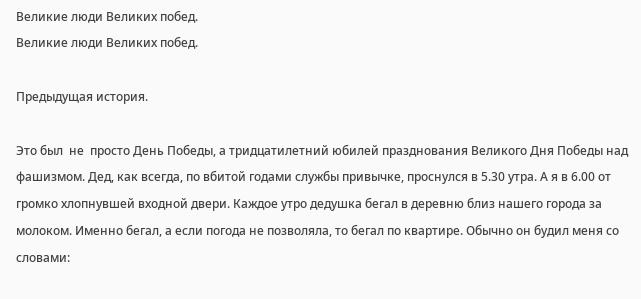Великие люди Великих побед.
Великие люди Великих побед.

Предыдущая история.

Это был  не  просто День Победы, а тридцатилетний юбилей празднования Великого Дня Победы над фашизмом. Дед, как всегда, по вбитой годами службы привычке, проснулся в 5.30 утра. А я в 6.00 от громко хлопнувшей входной двери. Каждое утро дедушка бегал в деревню близ нашего города за молоком. Именно бегал, а если погода не позволяла, то бегал по квартире. Обычно он будил меня со словами: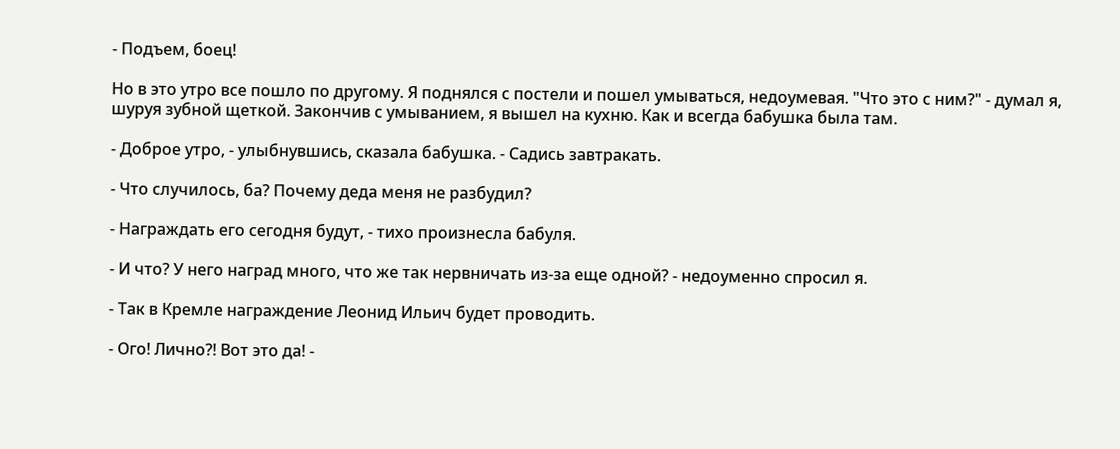- Подъем, боец!

Но в это утро все пошло по другому. Я поднялся с постели и пошел умываться, недоумевая. "Что это с ним?" - думал я, шуруя зубной щеткой. Закончив с умыванием, я вышел на кухню. Как и всегда бабушка была там.

- Доброе утро, - улыбнувшись, сказала бабушка. - Садись завтракать.

- Что случилось, ба? Почему деда меня не разбудил?

- Награждать его сегодня будут, - тихо произнесла бабуля.

- И что? У него наград много, что же так нервничать из-за еще одной? - недоуменно спросил я.

- Так в Кремле награждение Леонид Ильич будет проводить.

- Ого! Лично?! Вот это да! -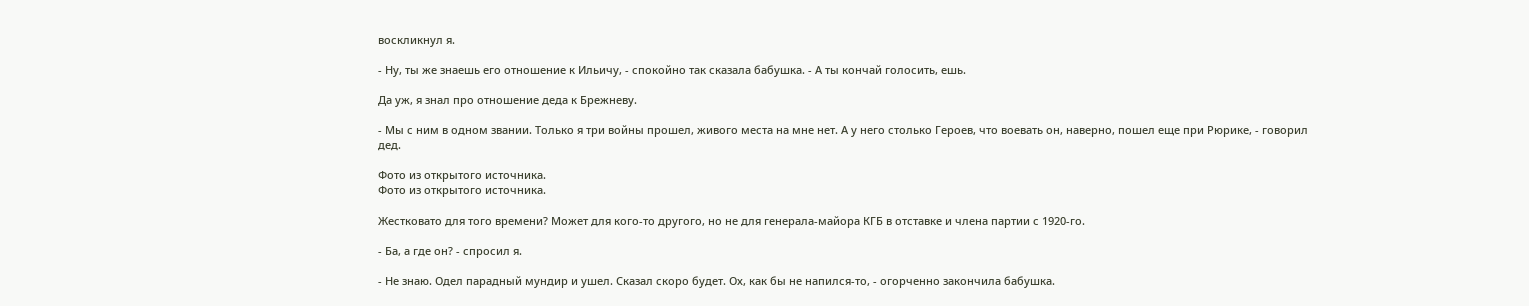воскликнул я.

- Ну, ты же знаешь его отношение к Ильичу, - спокойно так сказала бабушка. - А ты кончай голосить, ешь.

Да уж, я знал про отношение деда к Брежневу.

- Мы с ним в одном звании. Только я три войны прошел, живого места на мне нет. А у него столько Героев, что воевать он, наверно, пошел еще при Рюрике, - говорил дед.

Фото из открытого источника.
Фото из открытого источника.

Жестковато для того времени? Может для кого-то другого, но не для генерала-майора КГБ в отставке и члена партии с 1920-го.

- Ба, а где он? - спросил я.

- Не знаю. Одел парадный мундир и ушел. Сказал скоро будет. Ох, как бы не напился-то, - огорченно закончила бабушка.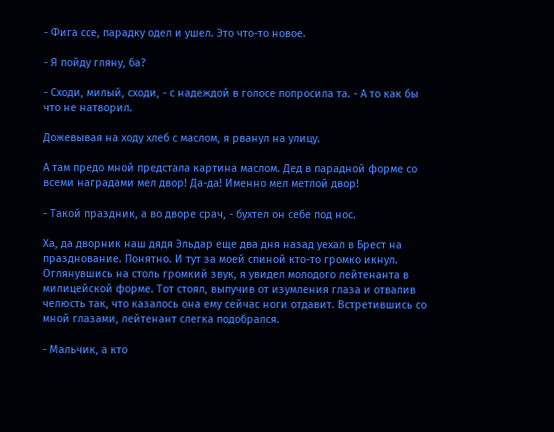- Фига ссе, парадку одел и ушел. Это что-то новое.

- Я пойду гляну, ба?

- Сходи, милый, сходи, - с надеждой в голосе попросила та. - А то как бы что не натворил.

Дожевывая на ходу хлеб с маслом, я рванул на улицу.

А там предо мной предстала картина маслом. Дед в парадной форме со всеми наградами мел двор! Да-да! Именно мел метлой двор!

- Такой праздник, а во дворе срач, - бухтел он себе под нос.

Ха, да дворник наш дядя Эльдар еще два дня назад уехал в Брест на празднование. Понятно. И тут за моей спиной кто-то громко икнул. Оглянувшись на столь громкий звук, я увидел молодого лейтенанта в милицейской форме. Тот стоял, выпучив от изумления глаза и отвалив челюсть так, что казалось она ему сейчас ноги отдавит. Встретившись со мной глазами, лейтенант слегка подобрался.

- Мальчик, а кто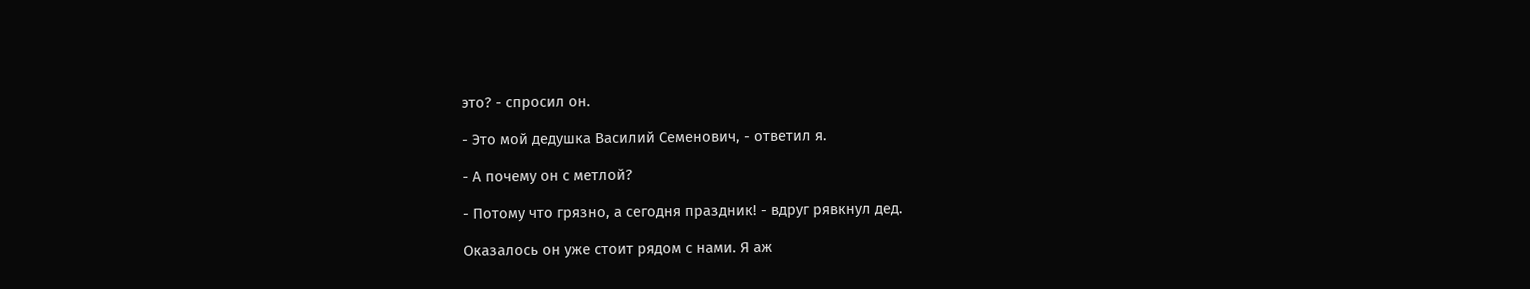это? - спросил он.

- Это мой дедушка Василий Семенович, - ответил я.

- А почему он с метлой?

- Потому что грязно, а сегодня праздник! - вдруг рявкнул дед.

Оказалось он уже стоит рядом с нами. Я аж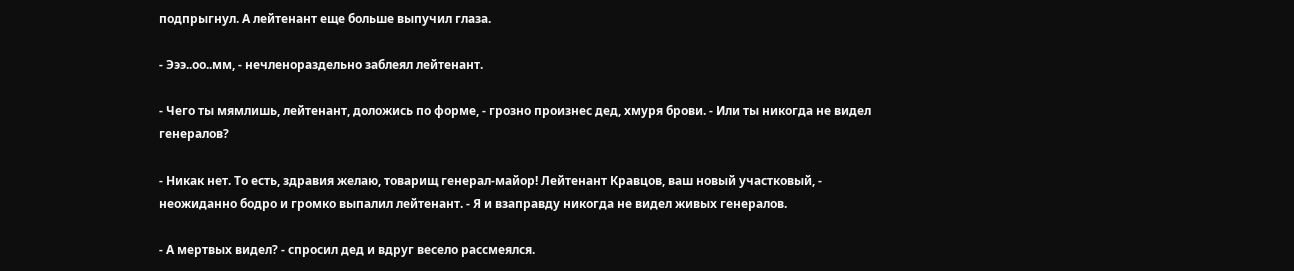подпрыгнул. А лейтенант еще больше выпучил глаза.

- Эээ..оо..мм, - нечленораздельно заблеял лейтенант.

- Чего ты мямлишь, лейтенант, доложись по форме, - грозно произнес дед, хмуря брови. - Или ты никогда не видел генералов?

- Никак нет. То есть, здравия желаю, товарищ генерал-майор! Лейтенант Кравцов, ваш новый участковый, - неожиданно бодро и громко выпалил лейтенант. - Я и взаправду никогда не видел живых генералов.

- А мертвых видел? - спросил дед и вдруг весело рассмеялся.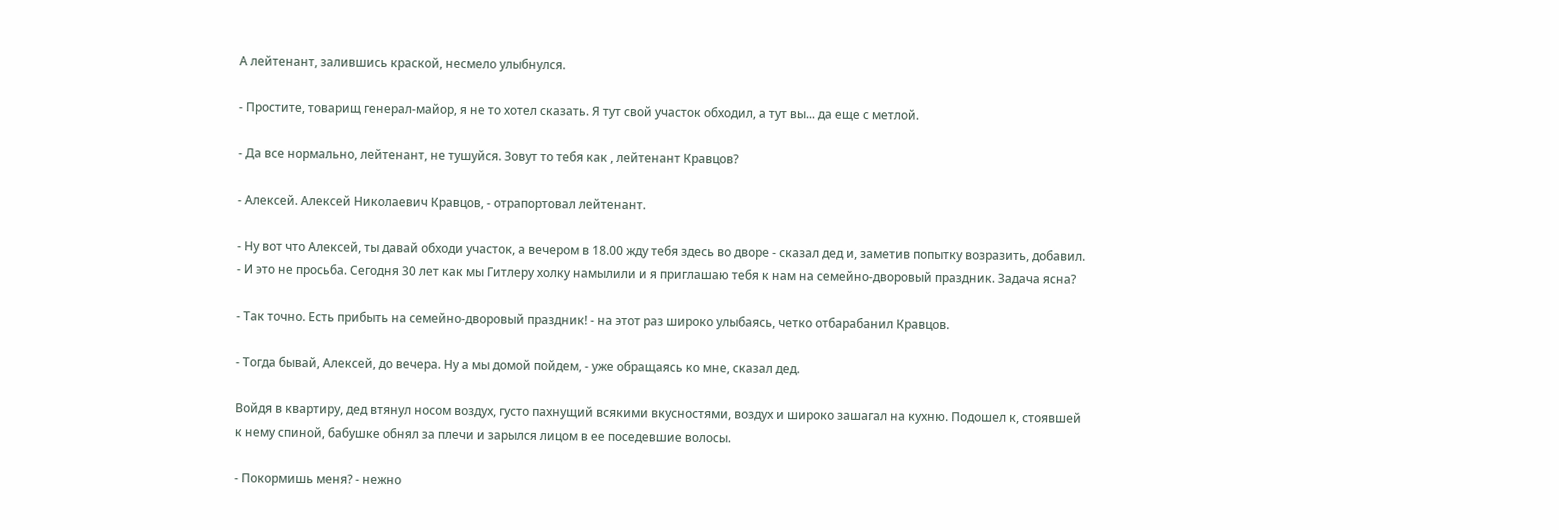А лейтенант, залившись краской, несмело улыбнулся.

- Простите, товарищ генерал-майор, я не то хотел сказать. Я тут свой участок обходил, а тут вы... да еще с метлой.

- Да все нормально, лейтенант, не тушуйся. Зовут то тебя как , лейтенант Кравцов?

- Алексей. Алексей Николаевич Кравцов, - отрапортовал лейтенант.

- Ну вот что Алексей, ты давай обходи участок, а вечером в 18.00 жду тебя здесь во дворе - сказал дед и, заметив попытку возразить, добавил. - И это не просьба. Сегодня 30 лет как мы Гитлеру холку намылили и я приглашаю тебя к нам на семейно-дворовый праздник. Задача ясна?

- Так точно. Есть прибыть на семейно-дворовый праздник! - на этот раз широко улыбаясь, четко отбарабанил Кравцов.

- Тогда бывай, Алексей, до вечера. Ну а мы домой пойдем, - уже обращаясь ко мне, сказал дед.

Войдя в квартиру, дед втянул носом воздух, густо пахнущий всякими вкусностями, воздух и широко зашагал на кухню. Подошел к, стоявшей к нему спиной, бабушке обнял за плечи и зарылся лицом в ее поседевшие волосы.

- Покормишь меня? - нежно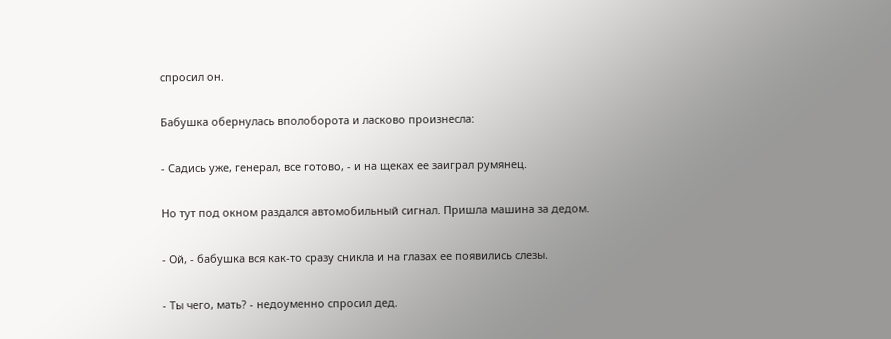спросил он.

Бабушка обернулась вполоборота и ласково произнесла:

- Садись уже, генерал, все готово, - и на щеках ее заиграл румянец.

Но тут под окном раздался автомобильный сигнал. Пришла машина за дедом.

- Ой, - бабушка вся как-то сразу сникла и на глазах ее появились слезы.

- Ты чего, мать? - недоуменно спросил дед.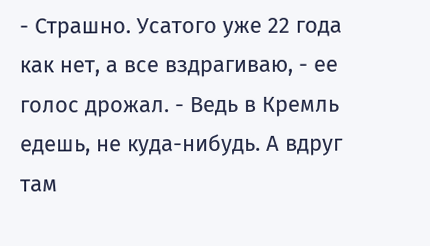- Страшно. Усатого уже 22 года как нет, а все вздрагиваю, - ее голос дрожал. - Ведь в Кремль едешь, не куда-нибудь. А вдруг там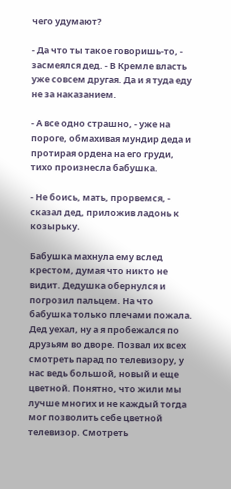чего удумают?

- Да что ты такое говоришь-то, - засмеялся дед. - В Кремле власть уже совсем другая. Да и я туда еду не за наказанием.

- А все одно страшно, - уже на пороге, обмахивая мундир деда и протирая ордена на его груди, тихо произнесла бабушка.

- Не боись, мать, прорвемся, - сказал дед, приложив ладонь к козырьку.

Бабушка махнула ему вслед крестом, думая что никто не видит. Дедушка обернулся и погрозил пальцем. На что бабушка только плечами пожала. Дед уехал, ну а я пробежался по друзьям во дворе. Позвал их всех смотреть парад по телевизору, у нас ведь большой, новый и еще цветной. Понятно, что жили мы лучше многих и не каждый тогда мог позволить себе цветной телевизор. Смотреть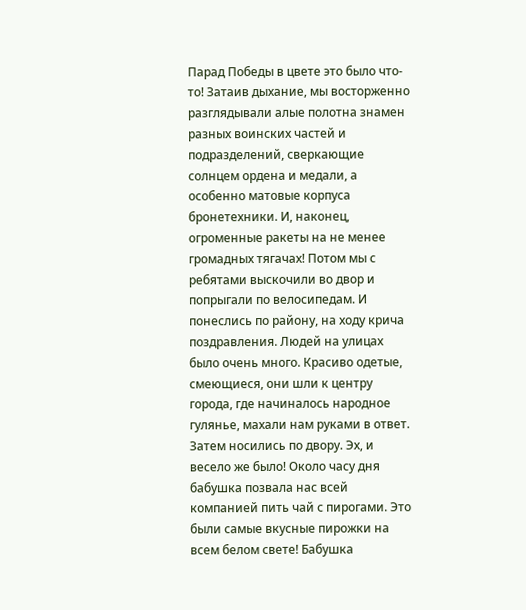Парад Победы в цвете это было что-то! Затаив дыхание, мы восторженно разглядывали алые полотна знамен разных воинских частей и подразделений, сверкающие солнцем ордена и медали, а особенно матовые корпуса бронетехники. И, наконец, огроменные ракеты на не менее громадных тягачах! Потом мы с ребятами выскочили во двор и попрыгали по велосипедам. И понеслись по району, на ходу крича поздравления. Людей на улицах было очень много. Красиво одетые, смеющиеся, они шли к центру города, где начиналось народное гулянье, махали нам руками в ответ. Затем носились по двору. Эх, и весело же было! Около часу дня бабушка позвала нас всей компанией пить чай с пирогами. Это были самые вкусные пирожки на всем белом свете! Бабушка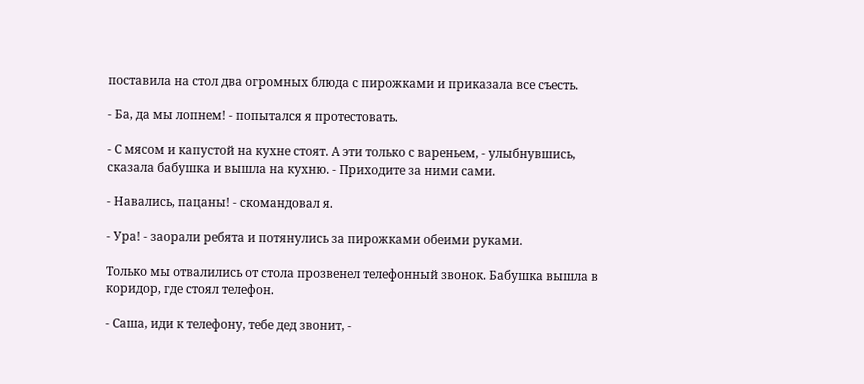поставила на стол два огромных блюда с пирожками и приказала все съесть.

- Ба, да мы лопнем! - попытался я протестовать.

- С мясом и капустой на кухне стоят. А эти только с вареньем, - улыбнувшись, сказала бабушка и вышла на кухню. - Приходите за ними сами.

- Навались, пацаны! - скомандовал я.

- Ура! - заорали ребята и потянулись за пирожками обеими руками.

Только мы отвалились от стола прозвенел телефонный звонок. Бабушка вышла в коридор, где стоял телефон.

- Саша, иди к телефону, тебе дед звонит, -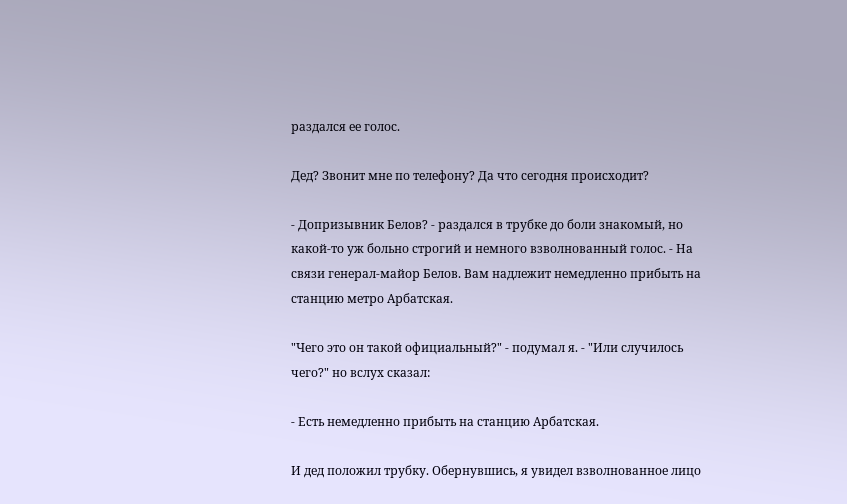раздался ее голос.

Дед? Звонит мне по телефону? Да что сегодня происходит?

- Допризывник Белов? - раздался в трубке до боли знакомый, но какой-то уж больно строгий и немного взволнованный голос. - На связи генерал-майор Белов. Вам надлежит немедленно прибыть на станцию метро Арбатская.

"Чего это он такой официальный?" - подумал я. - "Или случилось чего?" но вслух сказал:

- Есть немедленно прибыть на станцию Арбатская.

И дед положил трубку. Обернувшись, я увидел взволнованное лицо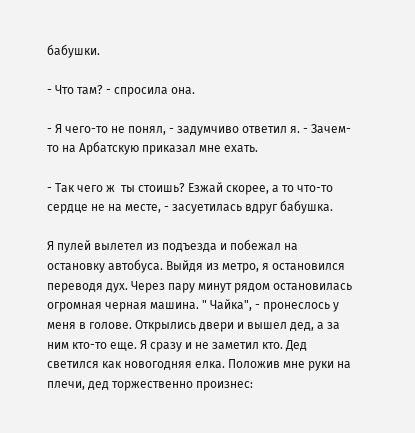бабушки.

- Что там? - спросила она.

- Я чего-то не понял, - задумчиво ответил я. - Зачем-то на Арбатскую приказал мне ехать.

- Так чего ж  ты стоишь? Езжай скорее, а то что-то сердце не на месте, - засуетилась вдруг бабушка.

Я пулей вылетел из подъезда и побежал на остановку автобуса. Выйдя из метро, я остановился переводя дух. Через пару минут рядом остановилась огромная черная машина. " Чайка", - пронеслось у меня в голове. Открылись двери и вышел дед, а за ним кто-то еще. Я сразу и не заметил кто. Дед светился как новогодняя елка. Положив мне руки на плечи, дед торжественно произнес: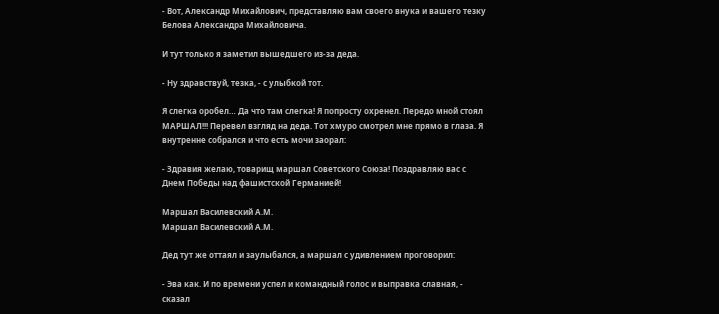- Вот, Александр Михайлович, представляю вам своего внука и вашего тезку Белова Александра Михайловича.

И тут только я заметил вышедшего из-за деда.

- Ну здравствуй, тезка, - с улыбкой тот.

Я слегка оробел… Да что там слегка! Я попросту охренел. Передо мной стоял МАРШАЛ!!! Перевел взгляд на деда. Тот хмуро смотрел мне прямо в глаза. Я внутренне собрался и что есть мочи заорал:

- Здравия желаю, товарищ маршал Советского Союза! Поздравляю вас с Днем Победы над фашистской Германией!

Маршал Василевский А.М.
Маршал Василевский А.М.

Дед тут же оттаял и заулыбался, а маршал с удивлением проговорил:

- Эва как. И по времени успел и командный голос и выправка славная, - сказал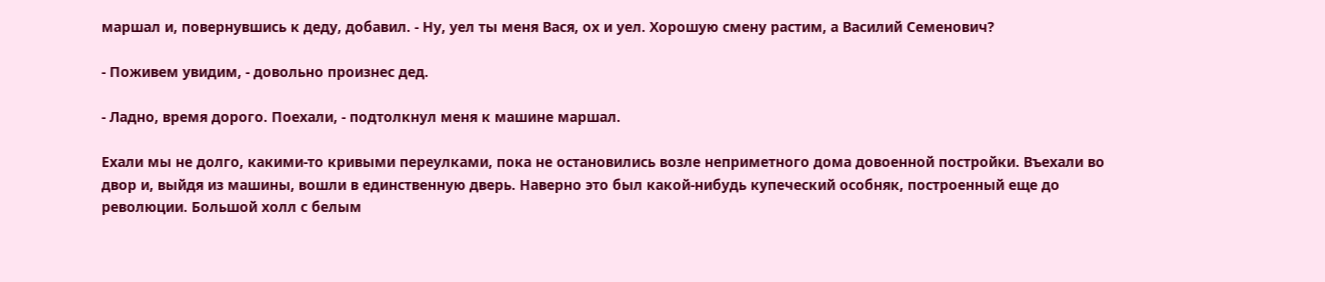маршал и, повернувшись к деду, добавил. - Ну, уел ты меня Вася, ох и уел. Хорошую смену растим, а Василий Семенович?

- Поживем увидим, - довольно произнес дед.

- Ладно, время дорого. Поехали, - подтолкнул меня к машине маршал.

Ехали мы не долго, какими-то кривыми переулками, пока не остановились возле неприметного дома довоенной постройки. Въехали во двор и, выйдя из машины, вошли в единственную дверь. Наверно это был какой-нибудь купеческий особняк, построенный еще до революции. Большой холл с белым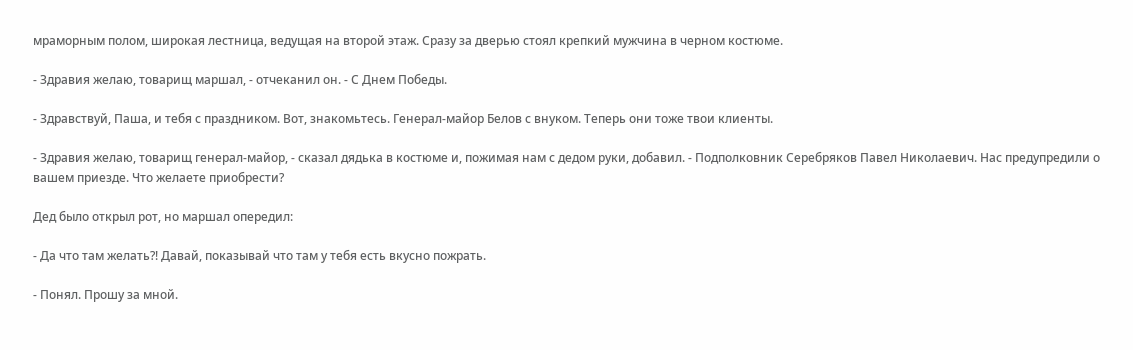мраморным полом, широкая лестница, ведущая на второй этаж. Сразу за дверью стоял крепкий мужчина в черном костюме.

- Здравия желаю, товарищ маршал, - отчеканил он. - С Днем Победы.

- Здравствуй, Паша, и тебя с праздником. Вот, знакомьтесь. Генерал-майор Белов с внуком. Теперь они тоже твои клиенты.

- Здравия желаю, товарищ генерал-майор, - сказал дядька в костюме и, пожимая нам с дедом руки, добавил. - Подполковник Серебряков Павел Николаевич. Нас предупредили о вашем приезде. Что желаете приобрести?

Дед было открыл рот, но маршал опередил:

- Да что там желать?! Давай, показывай что там у тебя есть вкусно пожрать.

- Понял. Прошу за мной.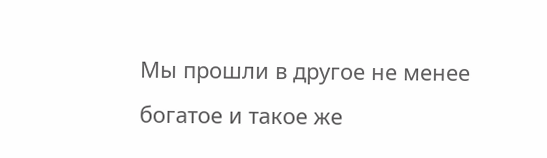Мы прошли в другое не менее богатое и такое же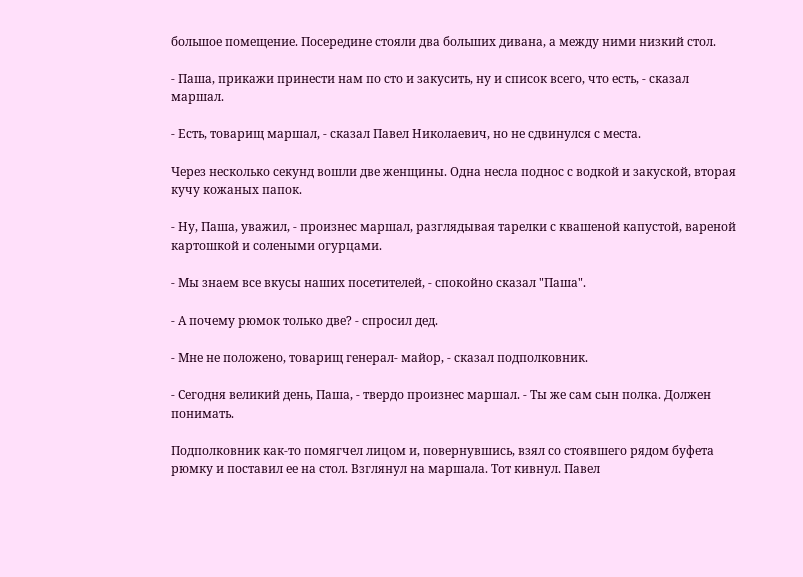большое помещение. Посередине стояли два больших дивана, а между ними низкий стол.

- Паша, прикажи принести нам по сто и закусить, ну и список всего, что есть, - сказал маршал.

- Есть, товарищ маршал, - сказал Павел Николаевич, но не сдвинулся с места.

Через несколько секунд вошли две женщины. Одна несла поднос с водкой и закуской, вторая кучу кожаных папок.

- Ну, Паша, уважил, - произнес маршал, разглядывая тарелки с квашеной капустой, вареной картошкой и солеными огурцами.

- Мы знаем все вкусы наших посетителей, - спокойно сказал "Паша".

- А почему рюмок только две? - спросил дед.

- Мне не положено, товарищ генерал- майор, - сказал подполковник.

- Сегодня великий день, Паша, - твердо произнес маршал. - Ты же сам сын полка. Должен понимать.

Подполковник как-то помягчел лицом и, повернувшись, взял со стоявшего рядом буфета рюмку и поставил ее на стол. Взглянул на маршала. Тот кивнул. Павел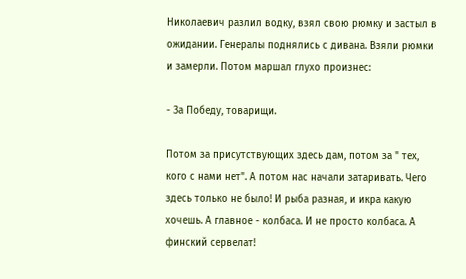Николаевич разлил водку, взял свою рюмку и застыл в ожидании. Генералы поднялись с дивана. Взяли рюмки и замерли. Потом маршал глухо произнес:

- За Победу, товарищи.

Потом за присутствующих здесь дам, потом за " тех, кого с нами нет". А потом нас начали затаривать. Чего здесь только не было! И рыба разная, и икра какую хочешь. А главное - колбаса. И не просто колбаса. А финский сервелат!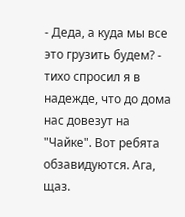- Деда, а куда мы все это грузить будем? - тихо спросил я в надежде, что до дома нас довезут на "Чайке". Вот ребята обзавидуются. Ага, щаз.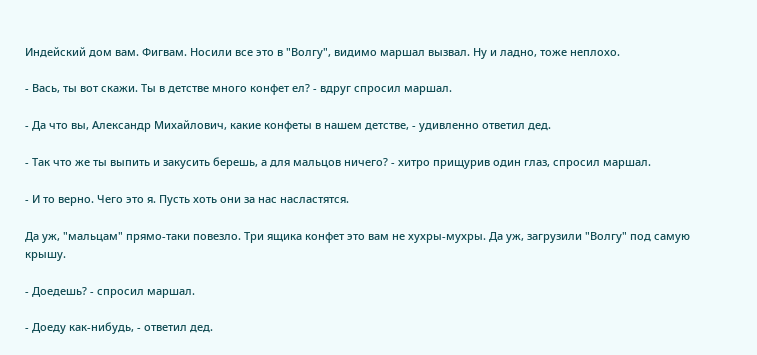Индейский дом вам. Фигвам. Носили все это в "Волгу", видимо маршал вызвал. Ну и ладно, тоже неплохо.

- Вась, ты вот скажи. Ты в детстве много конфет ел? - вдруг спросил маршал.

- Да что вы, Александр Михайлович, какие конфеты в нашем детстве, - удивленно ответил дед.

- Так что же ты выпить и закусить берешь, а для мальцов ничего? - хитро прищурив один глаз, спросил маршал.

- И то верно. Чего это я. Пусть хоть они за нас насластятся.

Да уж, "мальцам" прямо-таки повезло. Три ящика конфет это вам не хухры-мухры. Да уж, загрузили "Волгу" под самую крышу.

- Доедешь? - спросил маршал.

- Доеду как-нибудь, - ответил дед.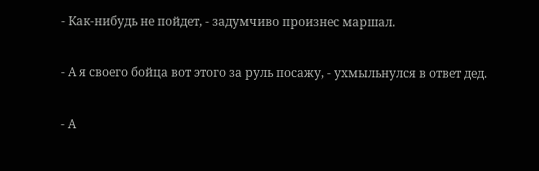- Как-нибудь не пойдет, - задумчиво произнес маршал.

- А я своего бойца вот этого за руль посажу, - ухмыльнулся в ответ дед.

- А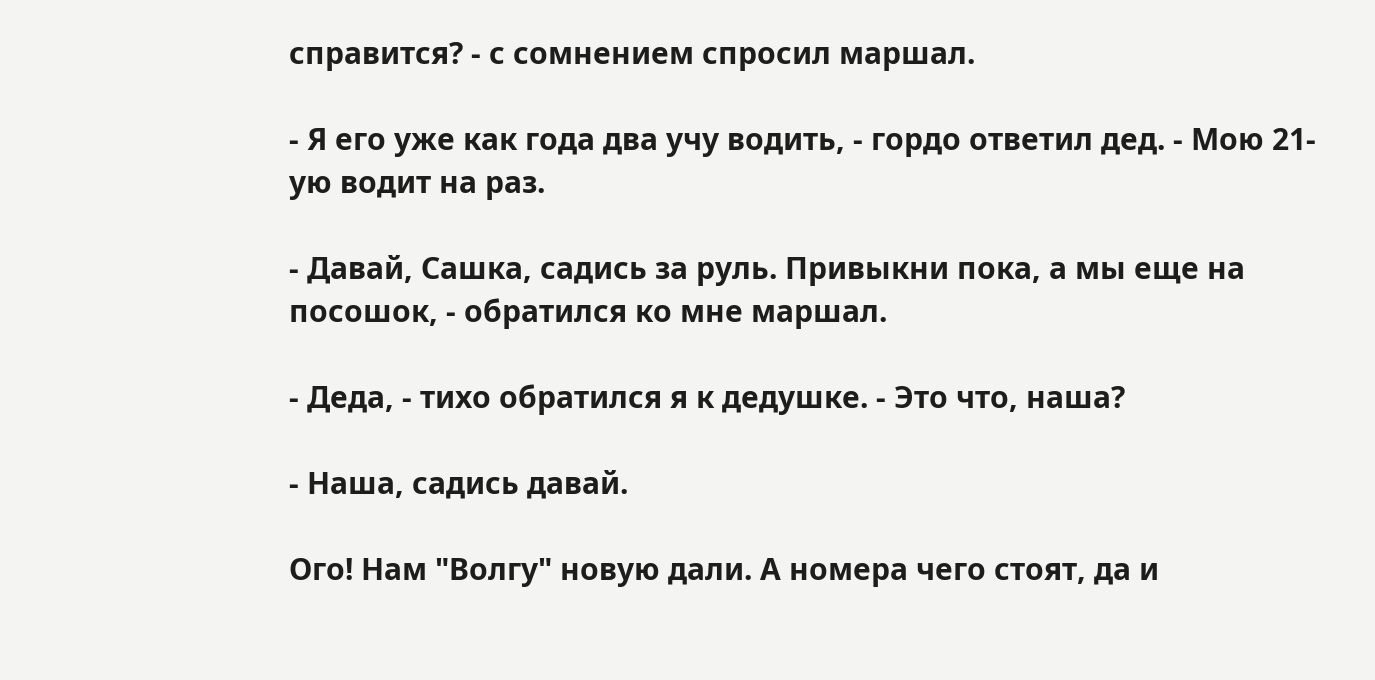справится? - с сомнением спросил маршал.

- Я его уже как года два учу водить, - гордо ответил дед. - Мою 21-ую водит на раз.

- Давай, Сашка, садись за руль. Привыкни пока, а мы еще на посошок, - обратился ко мне маршал.

- Деда, - тихо обратился я к дедушке. - Это что, наша?

- Наша, садись давай.

Ого! Нам "Волгу" новую дали. А номера чего стоят, да и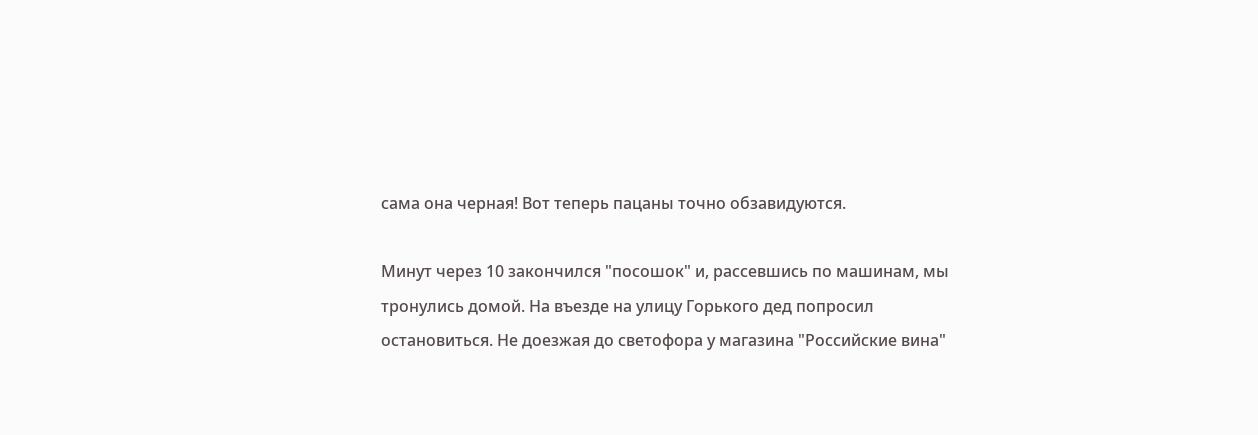сама она черная! Вот теперь пацаны точно обзавидуются.

Минут через 10 закончился "посошок" и, рассевшись по машинам, мы тронулись домой. На въезде на улицу Горького дед попросил остановиться. Не доезжая до светофора у магазина "Российские вина"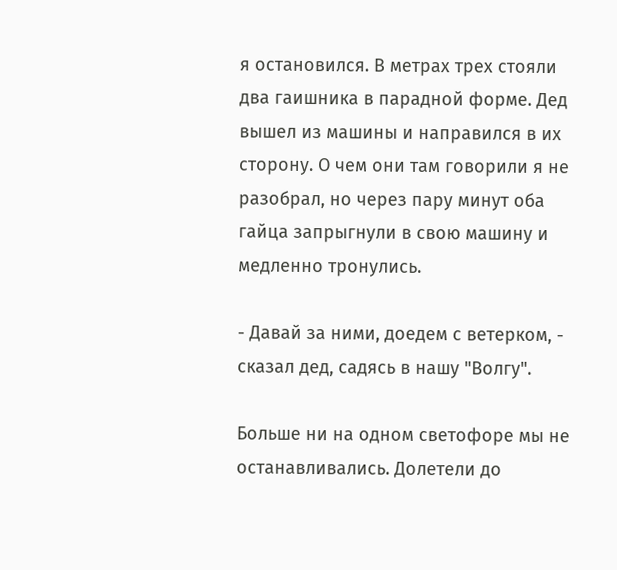я остановился. В метрах трех стояли два гаишника в парадной форме. Дед вышел из машины и направился в их сторону. О чем они там говорили я не разобрал, но через пару минут оба гайца запрыгнули в свою машину и медленно тронулись.

- Давай за ними, доедем с ветерком, - сказал дед, садясь в нашу "Волгу".

Больше ни на одном светофоре мы не останавливались. Долетели до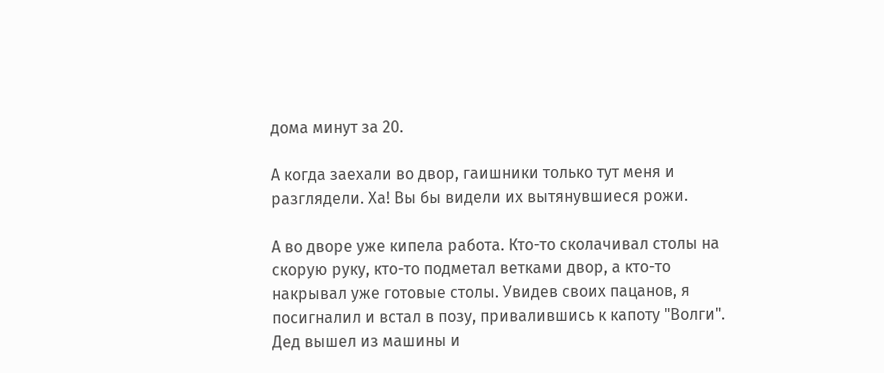дома минут за 20.

А когда заехали во двор, гаишники только тут меня и разглядели. Ха! Вы бы видели их вытянувшиеся рожи.

А во дворе уже кипела работа. Кто-то сколачивал столы на скорую руку, кто-то подметал ветками двор, а кто-то накрывал уже готовые столы. Увидев своих пацанов, я посигналил и встал в позу, привалившись к капоту "Волги". Дед вышел из машины и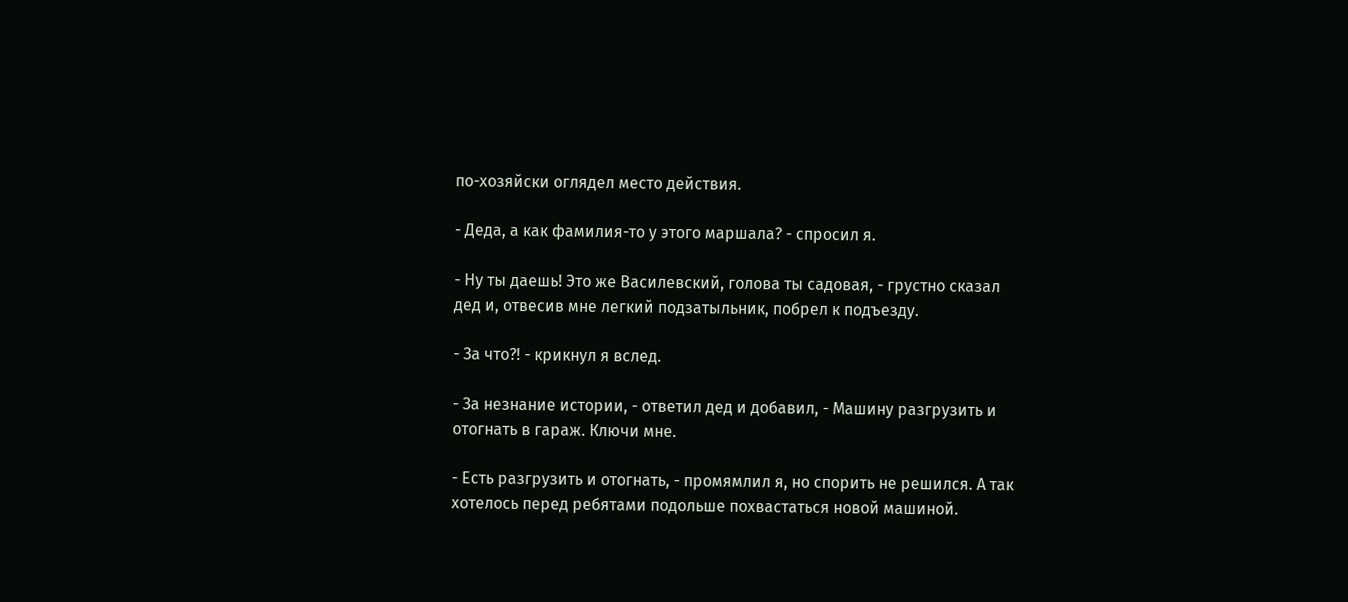по-хозяйски оглядел место действия.

- Деда, а как фамилия-то у этого маршала? - спросил я.

- Ну ты даешь! Это же Василевский, голова ты садовая, - грустно сказал дед и, отвесив мне легкий подзатыльник, побрел к подъезду.

- За что?! - крикнул я вслед.

- За незнание истории, - ответил дед и добавил, - Машину разгрузить и отогнать в гараж. Ключи мне.

- Есть разгрузить и отогнать, - промямлил я, но спорить не решился. А так хотелось перед ребятами подольше похвастаться новой машиной.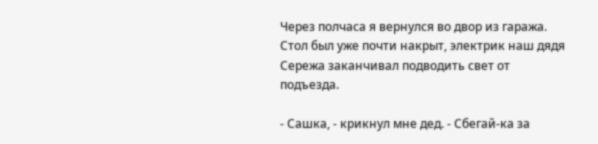Через полчаса я вернулся во двор из гаража. Стол был уже почти накрыт, электрик наш дядя Сережа заканчивал подводить свет от подъезда.

- Сашка, - крикнул мне дед. - Сбегай-ка за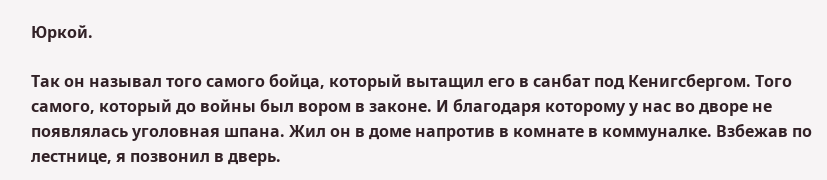Юркой.

Так он называл того самого бойца, который вытащил его в санбат под Кенигсбергом. Того самого, который до войны был вором в законе. И благодаря которому у нас во дворе не появлялась уголовная шпана. Жил он в доме напротив в комнате в коммуналке. Взбежав по лестнице, я позвонил в дверь.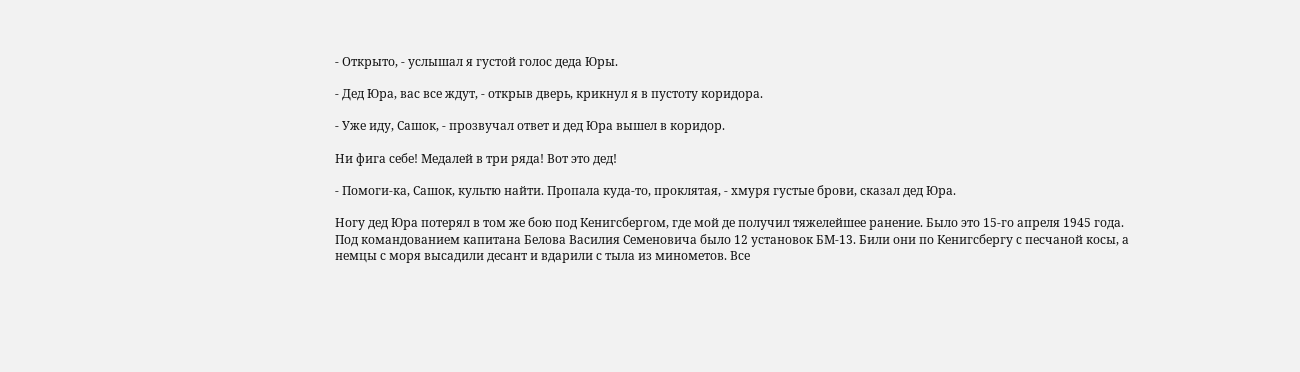- Открыто, - услышал я густой голос деда Юры.

- Дед Юра, вас все ждут, - открыв дверь, крикнул я в пустоту коридора.

- Уже иду, Сашок, - прозвучал ответ и дед Юра вышел в коридор.

Ни фига себе! Медалей в три ряда! Вот это дед!

- Помоги-ка, Сашок, культю найти. Пропала куда-то, проклятая, - хмуря густые брови, сказал дед Юра.

Ногу дед Юра потерял в том же бою под Кенигсбергом, где мой де получил тяжелейшее ранение. Было это 15-го апреля 1945 года. Под командованием капитана Белова Василия Семеновича было 12 установок БМ-13. Били они по Кенигсбергу с песчаной косы, а немцы с моря высадили десант и вдарили с тыла из минометов. Все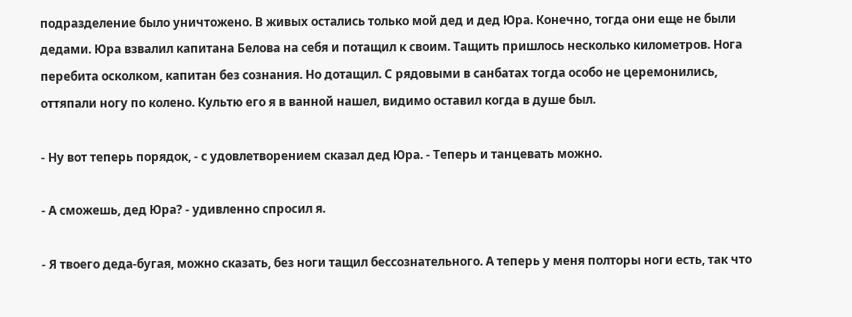подразделение было уничтожено. В живых остались только мой дед и дед Юра. Конечно, тогда они еще не были дедами. Юра взвалил капитана Белова на себя и потащил к своим. Тащить пришлось несколько километров. Нога перебита осколком, капитан без сознания. Но дотащил. С рядовыми в санбатах тогда особо не церемонились, оттяпали ногу по колено. Культю его я в ванной нашел, видимо оставил когда в душе был.

- Ну вот теперь порядок, - с удовлетворением сказал дед Юра. - Теперь и танцевать можно.

- А сможешь, дед Юра? - удивленно спросил я.

- Я твоего деда-бугая, можно сказать, без ноги тащил бессознательного. А теперь у меня полторы ноги есть, так что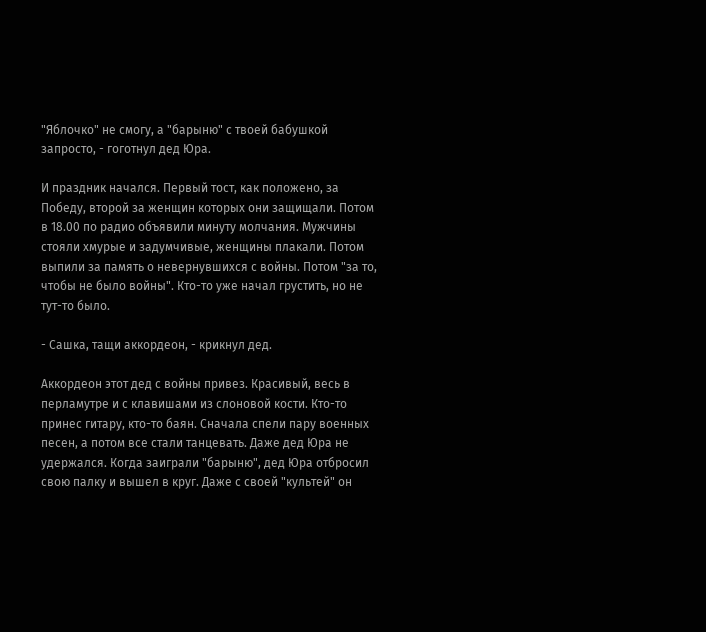"Яблочко" не смогу, а "барыню" с твоей бабушкой запросто, - гоготнул дед Юра.

И праздник начался. Первый тост, как положено, за Победу, второй за женщин которых они защищали. Потом в 18.00 по радио объявили минуту молчания. Мужчины стояли хмурые и задумчивые, женщины плакали. Потом выпили за память о невернувшихся с войны. Потом "за то, чтобы не было войны". Кто-то уже начал грустить, но не тут-то было.

- Сашка, тащи аккордеон, - крикнул дед.

Аккордеон этот дед с войны привез. Красивый, весь в перламутре и с клавишами из слоновой кости. Кто-то принес гитару, кто-то баян. Сначала спели пару военных песен, а потом все стали танцевать. Даже дед Юра не удержался. Когда заиграли "барыню", дед Юра отбросил свою палку и вышел в круг. Даже с своей "культей" он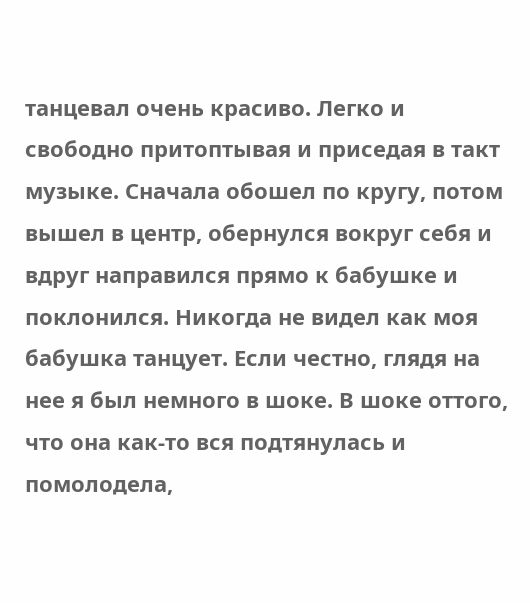танцевал очень красиво. Легко и свободно притоптывая и приседая в такт музыке. Сначала обошел по кругу, потом вышел в центр, обернулся вокруг себя и вдруг направился прямо к бабушке и поклонился. Никогда не видел как моя бабушка танцует. Если честно, глядя на нее я был немного в шоке. В шоке оттого, что она как-то вся подтянулась и помолодела,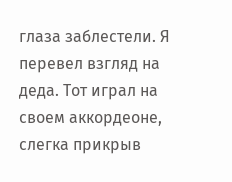глаза заблестели. Я перевел взгляд на деда. Тот играл на своем аккордеоне, слегка прикрыв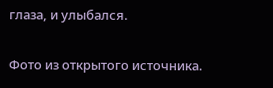глаза, и улыбался.

Фото из открытого источника.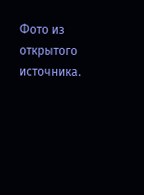Фото из открытого источника.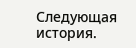Следующая история.